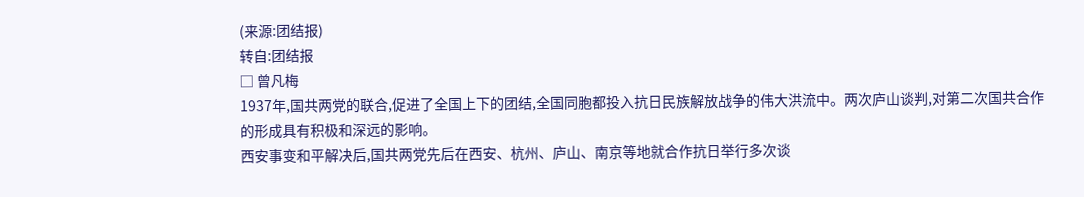(来源:团结报)
转自:团结报
□ 曾凡梅
1937年,国共两党的联合,促进了全国上下的团结,全国同胞都投入抗日民族解放战争的伟大洪流中。两次庐山谈判,对第二次国共合作的形成具有积极和深远的影响。
西安事变和平解决后,国共两党先后在西安、杭州、庐山、南京等地就合作抗日举行多次谈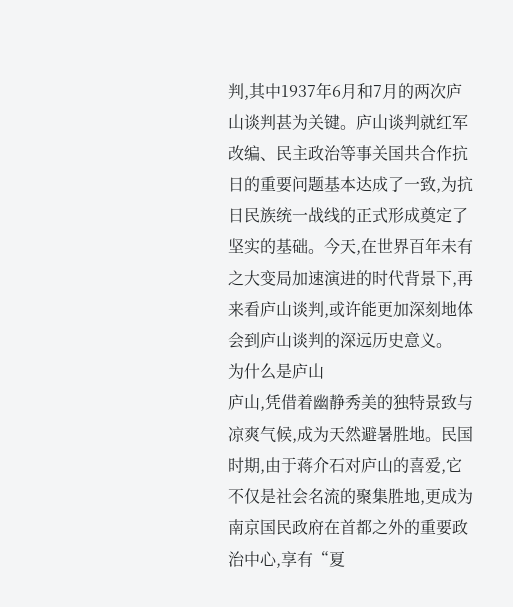判,其中1937年6月和7月的两次庐山谈判甚为关键。庐山谈判就红军改编、民主政治等事关国共合作抗日的重要问题基本达成了一致,为抗日民族统一战线的正式形成奠定了坚实的基础。今天,在世界百年未有之大变局加速演进的时代背景下,再来看庐山谈判,或许能更加深刻地体会到庐山谈判的深远历史意义。
为什么是庐山
庐山,凭借着幽静秀美的独特景致与凉爽气候,成为天然避暑胜地。民国时期,由于蒋介石对庐山的喜爱,它不仅是社会名流的聚集胜地,更成为南京国民政府在首都之外的重要政治中心,享有“夏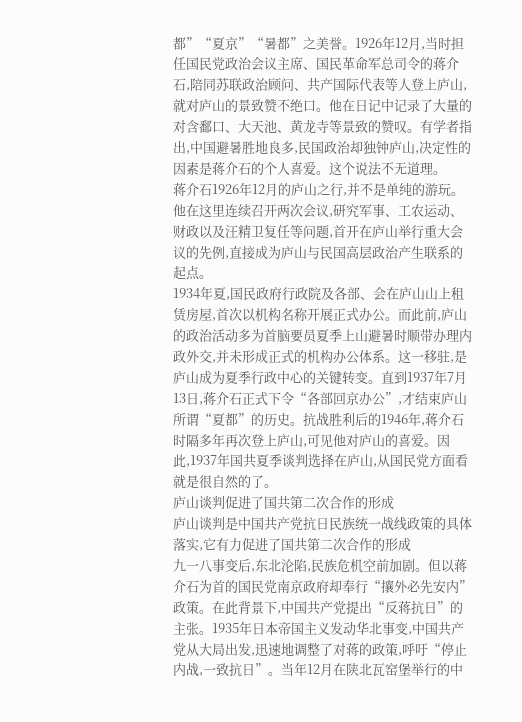都”“夏京”“暑都”之美誉。1926年12月,当时担任国民党政治会议主席、国民革命军总司令的蒋介石,陪同苏联政治顾问、共产国际代表等人登上庐山,就对庐山的景致赞不绝口。他在日记中记录了大量的对含鄱口、大天池、黄龙寺等景致的赞叹。有学者指出,中国避暑胜地良多,民国政治却独钟庐山,决定性的因素是蒋介石的个人喜爱。这个说法不无道理。
蒋介石1926年12月的庐山之行,并不是单纯的游玩。他在这里连续召开两次会议,研究军事、工农运动、财政以及汪精卫复任等问题,首开在庐山举行重大会议的先例,直接成为庐山与民国高层政治产生联系的起点。
1934年夏,国民政府行政院及各部、会在庐山山上租赁房屋,首次以机构名称开展正式办公。而此前,庐山的政治活动多为首脑要员夏季上山避暑时顺带办理内政外交,并未形成正式的机构办公体系。这一移驻,是庐山成为夏季行政中心的关键转变。直到1937年7月13日,蒋介石正式下令“各部回京办公”,才结束庐山所谓“夏都”的历史。抗战胜利后的1946年,蒋介石时隔多年再次登上庐山,可见他对庐山的喜爱。因此,1937年国共夏季谈判选择在庐山,从国民党方面看就是很自然的了。
庐山谈判促进了国共第二次合作的形成
庐山谈判是中国共产党抗日民族统一战线政策的具体落实,它有力促进了国共第二次合作的形成
九一八事变后,东北沦陷,民族危机空前加剧。但以蒋介石为首的国民党南京政府却奉行“攘外必先安内”政策。在此背景下,中国共产党提出“反蒋抗日”的主张。1935年日本帝国主义发动华北事变,中国共产党从大局出发,迅速地调整了对蒋的政策,呼吁“停止内战,一致抗日”。当年12月在陕北瓦窑堡举行的中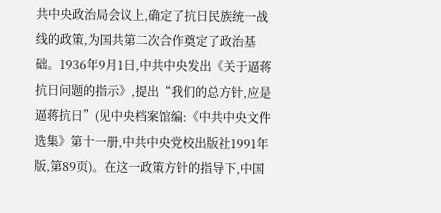共中央政治局会议上,确定了抗日民族统一战线的政策,为国共第二次合作奠定了政治基础。1936年9月1日,中共中央发出《关于逼蒋抗日问题的指示》,提出“我们的总方针,应是逼蒋抗日”(见中央档案馆编:《中共中央文件选集》第十一册,中共中央党校出版社1991年版,第89页)。在这一政策方针的指导下,中国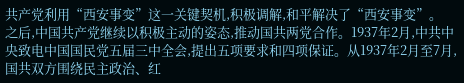共产党利用“西安事变”这一关键契机,积极调解,和平解决了“西安事变”。
之后,中国共产党继续以积极主动的姿态,推动国共两党合作。1937年2月,中共中央致电中国国民党五届三中全会,提出五项要求和四项保证。从1937年2月至7月,国共双方围绕民主政治、红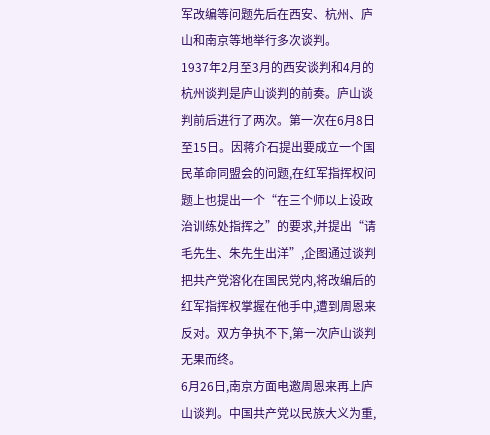军改编等问题先后在西安、杭州、庐山和南京等地举行多次谈判。
1937年2月至3月的西安谈判和4月的杭州谈判是庐山谈判的前奏。庐山谈判前后进行了两次。第一次在6月8日至15日。因蒋介石提出要成立一个国民革命同盟会的问题,在红军指挥权问题上也提出一个“在三个师以上设政治训练处指挥之”的要求,并提出“请毛先生、朱先生出洋”,企图通过谈判把共产党溶化在国民党内,将改编后的红军指挥权掌握在他手中,遭到周恩来反对。双方争执不下,第一次庐山谈判无果而终。
6月26日,南京方面电邀周恩来再上庐山谈判。中国共产党以民族大义为重,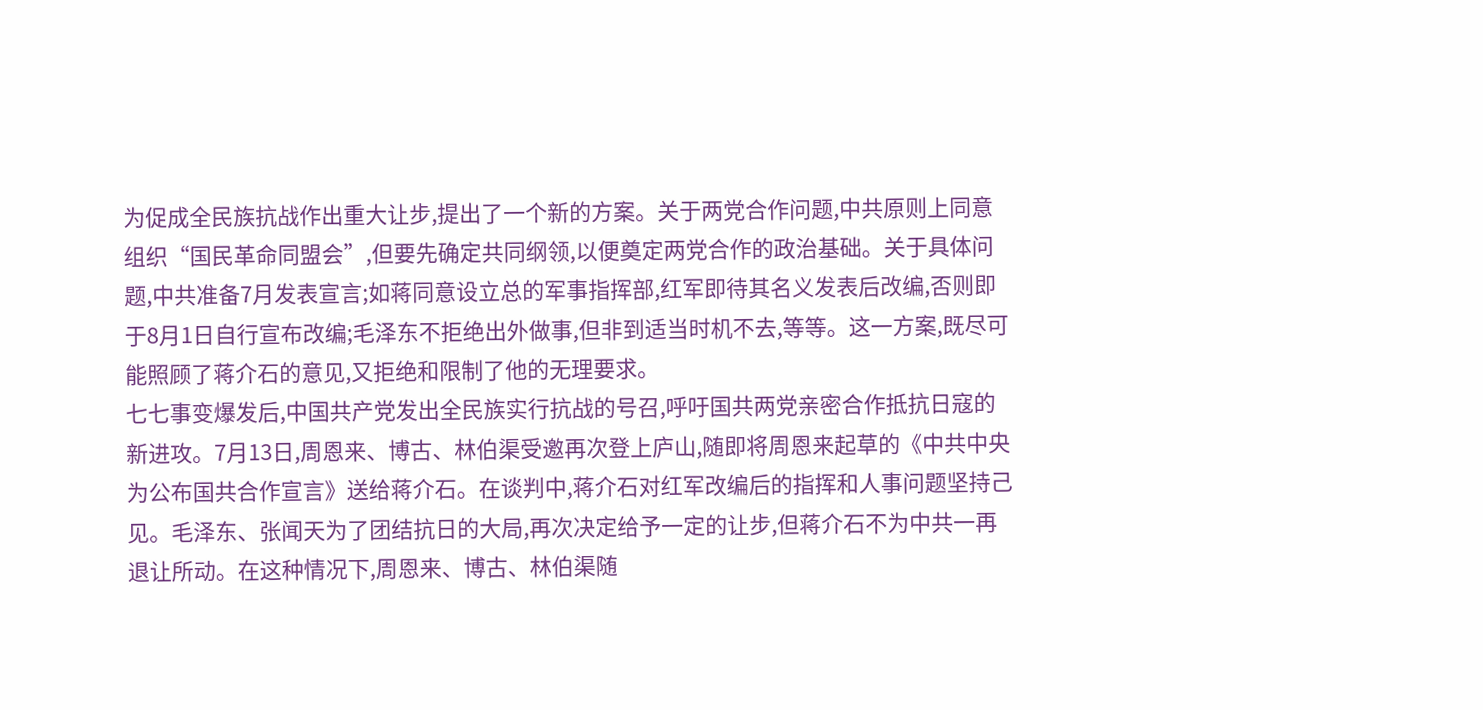为促成全民族抗战作出重大让步,提出了一个新的方案。关于两党合作问题,中共原则上同意组织“国民革命同盟会”,但要先确定共同纲领,以便奠定两党合作的政治基础。关于具体问题,中共准备7月发表宣言;如蒋同意设立总的军事指挥部,红军即待其名义发表后改编,否则即于8月1日自行宣布改编;毛泽东不拒绝出外做事,但非到适当时机不去,等等。这一方案,既尽可能照顾了蒋介石的意见,又拒绝和限制了他的无理要求。
七七事变爆发后,中国共产党发出全民族实行抗战的号召,呼吁国共两党亲密合作抵抗日寇的新进攻。7月13日,周恩来、博古、林伯渠受邀再次登上庐山,随即将周恩来起草的《中共中央为公布国共合作宣言》送给蒋介石。在谈判中,蒋介石对红军改编后的指挥和人事问题坚持己见。毛泽东、张闻天为了团结抗日的大局,再次决定给予一定的让步,但蒋介石不为中共一再退让所动。在这种情况下,周恩来、博古、林伯渠随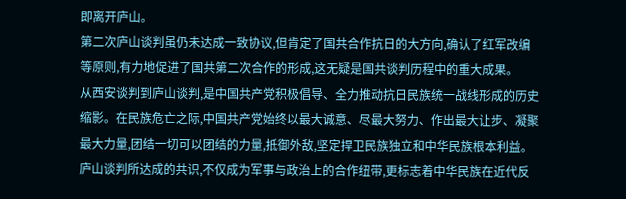即离开庐山。
第二次庐山谈判虽仍未达成一致协议,但肯定了国共合作抗日的大方向,确认了红军改编等原则,有力地促进了国共第二次合作的形成,这无疑是国共谈判历程中的重大成果。
从西安谈判到庐山谈判,是中国共产党积极倡导、全力推动抗日民族统一战线形成的历史缩影。在民族危亡之际,中国共产党始终以最大诚意、尽最大努力、作出最大让步、凝聚最大力量,团结一切可以团结的力量,抵御外敌,坚定捍卫民族独立和中华民族根本利益。庐山谈判所达成的共识,不仅成为军事与政治上的合作纽带,更标志着中华民族在近代反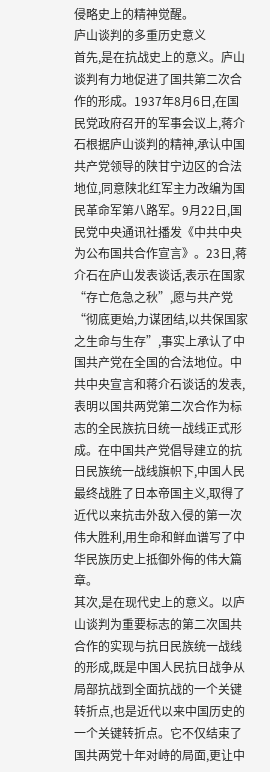侵略史上的精神觉醒。
庐山谈判的多重历史意义
首先,是在抗战史上的意义。庐山谈判有力地促进了国共第二次合作的形成。1937年8月6日,在国民党政府召开的军事会议上,蒋介石根据庐山谈判的精神,承认中国共产党领导的陕甘宁边区的合法地位,同意陕北红军主力改编为国民革命军第八路军。9月22日,国民党中央通讯社播发《中共中央为公布国共合作宣言》。23日,蒋介石在庐山发表谈话,表示在国家“存亡危急之秋”,愿与共产党“彻底更始,力谋团结,以共保国家之生命与生存”,事实上承认了中国共产党在全国的合法地位。中共中央宣言和蒋介石谈话的发表,表明以国共两党第二次合作为标志的全民族抗日统一战线正式形成。在中国共产党倡导建立的抗日民族统一战线旗帜下,中国人民最终战胜了日本帝国主义,取得了近代以来抗击外敌入侵的第一次伟大胜利,用生命和鲜血谱写了中华民族历史上抵御外侮的伟大篇章。
其次,是在现代史上的意义。以庐山谈判为重要标志的第二次国共合作的实现与抗日民族统一战线的形成,既是中国人民抗日战争从局部抗战到全面抗战的一个关键转折点,也是近代以来中国历史的一个关键转折点。它不仅结束了国共两党十年对峙的局面,更让中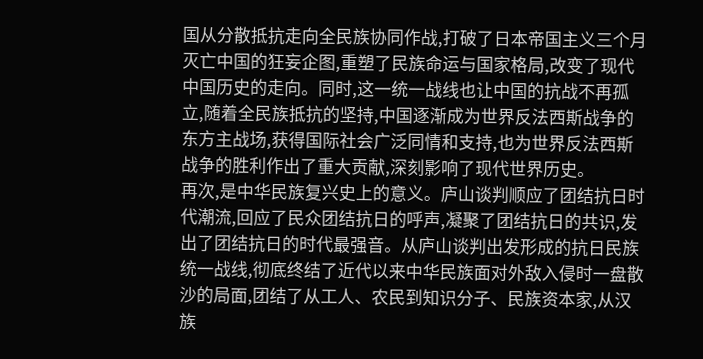国从分散抵抗走向全民族协同作战,打破了日本帝国主义三个月灭亡中国的狂妄企图,重塑了民族命运与国家格局,改变了现代中国历史的走向。同时,这一统一战线也让中国的抗战不再孤立,随着全民族抵抗的坚持,中国逐渐成为世界反法西斯战争的东方主战场,获得国际社会广泛同情和支持,也为世界反法西斯战争的胜利作出了重大贡献,深刻影响了现代世界历史。
再次,是中华民族复兴史上的意义。庐山谈判顺应了团结抗日时代潮流,回应了民众团结抗日的呼声,凝聚了团结抗日的共识,发出了团结抗日的时代最强音。从庐山谈判出发形成的抗日民族统一战线,彻底终结了近代以来中华民族面对外敌入侵时一盘散沙的局面,团结了从工人、农民到知识分子、民族资本家,从汉族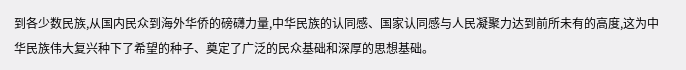到各少数民族,从国内民众到海外华侨的磅礴力量,中华民族的认同感、国家认同感与人民凝聚力达到前所未有的高度,这为中华民族伟大复兴种下了希望的种子、奠定了广泛的民众基础和深厚的思想基础。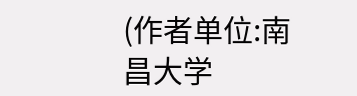(作者单位:南昌大学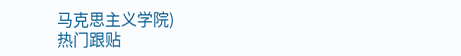马克思主义学院)
热门跟贴